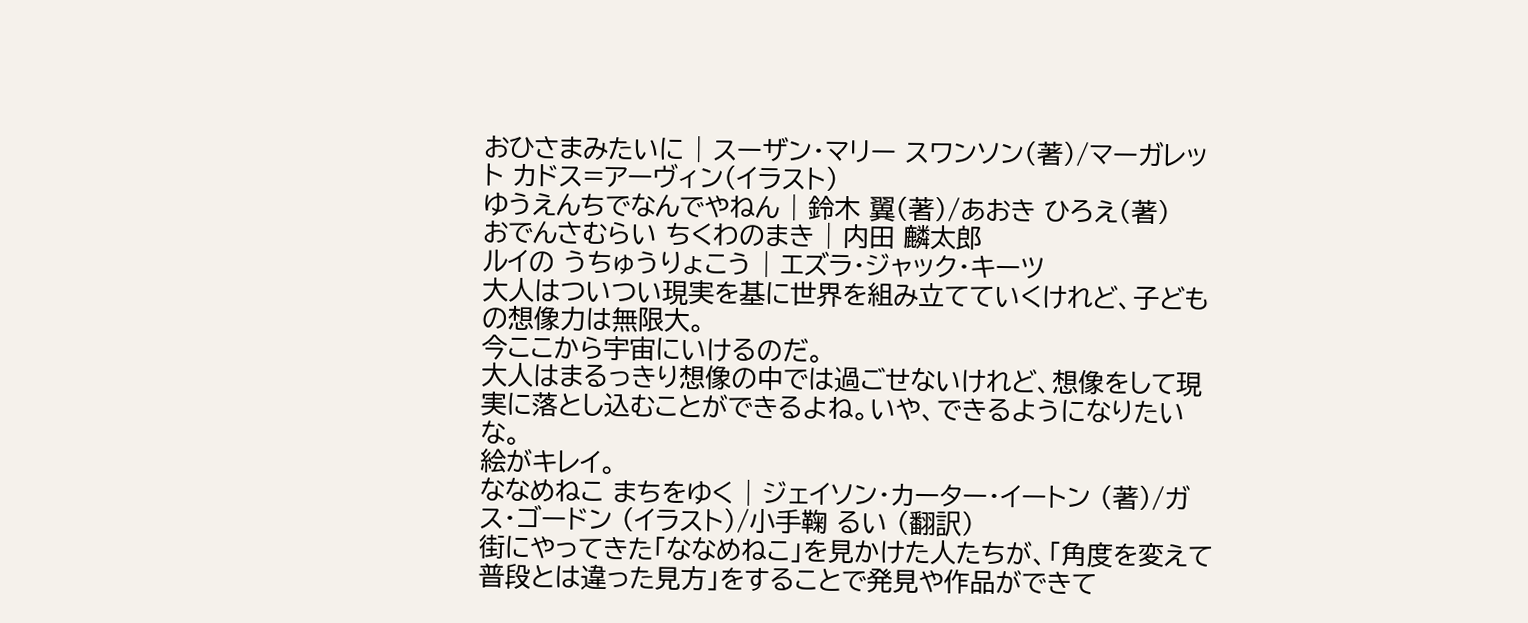おひさまみたいに | スーザン・マリー スワンソン(著)/マーガレット カドス=アーヴィン(イラスト)
ゆうえんちでなんでやねん | 鈴木 翼(著)/あおき ひろえ(著)
おでんさむらい ちくわのまき | 内田 麟太郎
ルイの うちゅうりょこう | エズラ・ジャック・キーツ
大人はついつい現実を基に世界を組み立てていくけれど、子どもの想像力は無限大。
今ここから宇宙にいけるのだ。
大人はまるっきり想像の中では過ごせないけれど、想像をして現実に落とし込むことができるよね。いや、できるようになりたいな。
絵がキレイ。
ななめねこ まちをゆく | ジェイソン・カーター・イートン (著)/ガス・ゴードン (イラスト)/小手鞠 るい (翻訳)
街にやってきた「ななめねこ」を見かけた人たちが、「角度を変えて普段とは違った見方」をすることで発見や作品ができて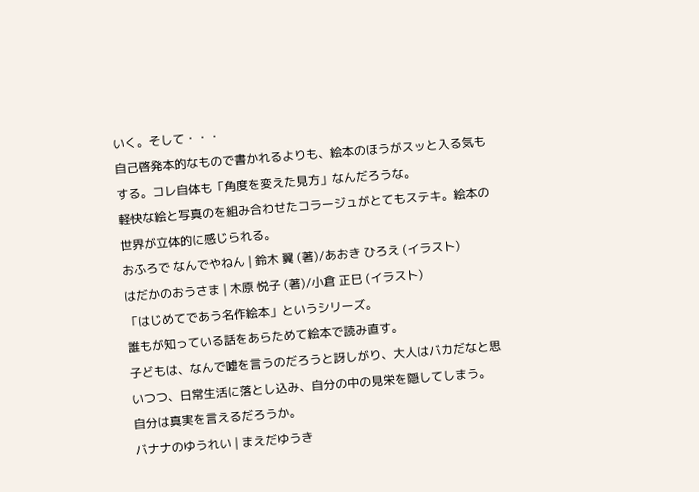いく。そして・・・
自己啓発本的なもので書かれるよりも、絵本のほうがスッと入る気もする。コレ自体も「角度を変えた見方」なんだろうな。
軽快な絵と写真のを組み合わせたコラージュがとてもステキ。絵本の世界が立体的に感じられる。
おふろで なんでやねん | 鈴木 翼 (著)/あおき ひろえ (イラスト)
はだかのおうさま | 木原 悦子 (著)/小倉 正巳 (イラスト)
「はじめてであう名作絵本」というシリーズ。
誰もが知っている話をあらためて絵本で読み直す。
子どもは、なんで嘘を言うのだろうと訝しがり、大人はバカだなと思いつつ、日常生活に落とし込み、自分の中の見栄を隠してしまう。
自分は真実を言えるだろうか。
バナナのゆうれい | まえだゆうき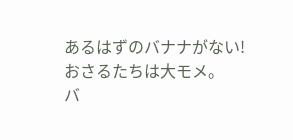あるはずのバナナがない!おさるたちは大モメ。
バ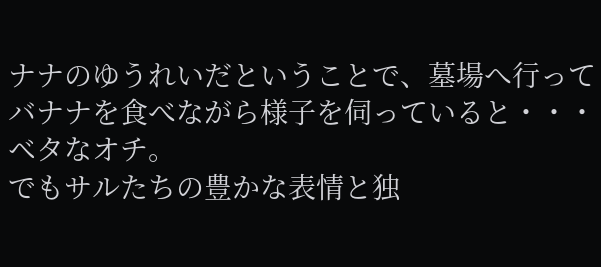ナナのゆうれいだということで、墓場へ行ってバナナを食べながら様子を伺っていると・・・ベタなオチ。
でもサルたちの豊かな表情と独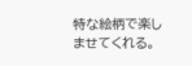特な絵柄で楽しませてくれる。